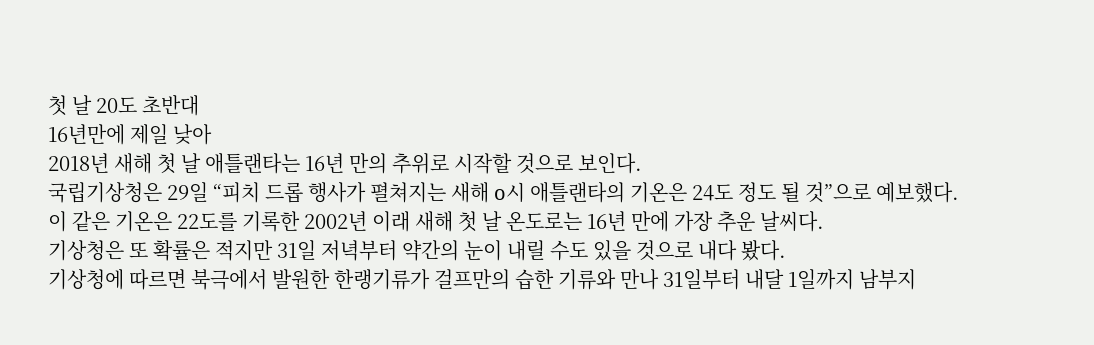첫 날 20도 초반대
16년만에 제일 낮아
2018년 새해 첫 날 애틀랜타는 16년 만의 추위로 시작할 것으로 보인다.
국립기상청은 29일 “피치 드롭 행사가 펼쳐지는 새해 o시 애틀랜타의 기온은 24도 정도 될 것”으로 예보했다.
이 같은 기온은 22도를 기록한 2002년 이래 새해 첫 날 온도로는 16년 만에 가장 추운 날씨다.
기상청은 또 확률은 적지만 31일 저녁부터 약간의 눈이 내릴 수도 있을 것으로 내다 봤다.
기상청에 따르면 북극에서 발원한 한랭기류가 걸프만의 습한 기류와 만나 31일부터 내달 1일까지 남부지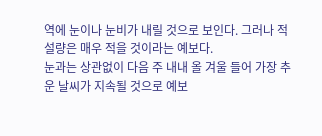역에 눈이나 눈비가 내릴 것으로 보인다. 그러나 적설량은 매우 적을 것이라는 예보다.
눈과는 상관없이 다음 주 내내 올 겨울 들어 가장 추운 날씨가 지속될 것으로 예보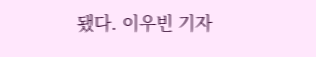됐다. 이우빈 기자